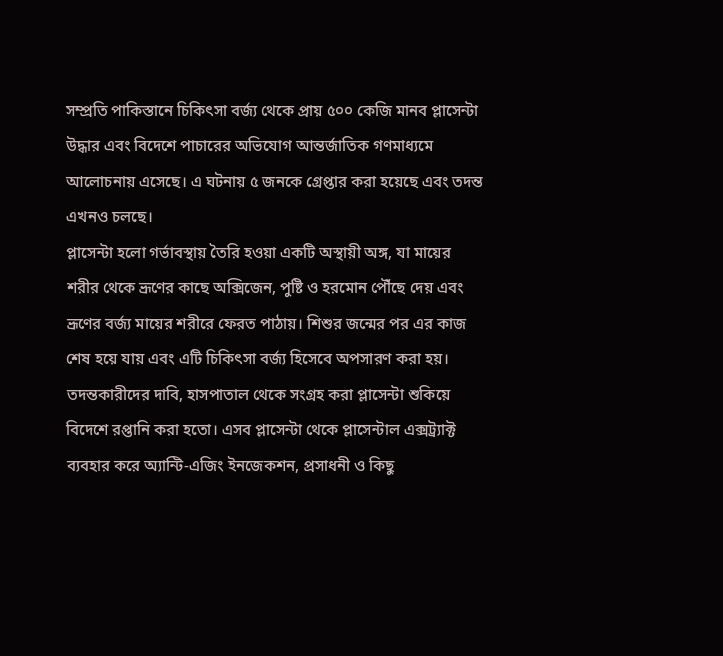সম্প্রতি পাকিস্তানে চিকিৎসা বর্জ্য থেকে প্রায় ৫০০ কেজি মানব প্লাসেন্টা উদ্ধার এবং বিদেশে পাচারের অভিযোগ আন্তর্জাতিক গণমাধ্যমে আলোচনায় এসেছে। এ ঘটনায় ৫ জনকে গ্রেপ্তার করা হয়েছে এবং তদন্ত এখনও চলছে।
প্লাসেন্টা হলো গর্ভাবস্থায় তৈরি হওয়া একটি অস্থায়ী অঙ্গ, যা মায়ের শরীর থেকে ভ্রূণের কাছে অক্সিজেন, পুষ্টি ও হরমোন পৌঁছে দেয় এবং ভ্রূণের বর্জ্য মায়ের শরীরে ফেরত পাঠায়। শিশুর জন্মের পর এর কাজ শেষ হয়ে যায় এবং এটি চিকিৎসা বর্জ্য হিসেবে অপসারণ করা হয়।
তদন্তকারীদের দাবি, হাসপাতাল থেকে সংগ্রহ করা প্লাসেন্টা শুকিয়ে বিদেশে রপ্তানি করা হতো। এসব প্লাসেন্টা থেকে প্লাসেন্টাল এক্সট্র্যাক্ট ব্যবহার করে অ্যান্টি-এজিং ইনজেকশন, প্রসাধনী ও কিছু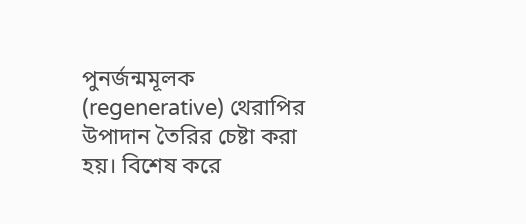পুনর্জন্মমূলক (regenerative) থেরাপির উপাদান তৈরির চেষ্টা করা হয়। বিশেষ করে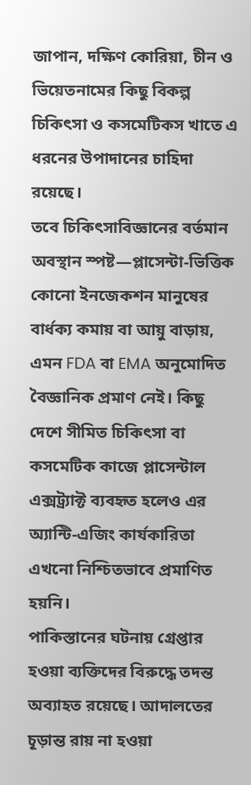জাপান, দক্ষিণ কোরিয়া, চীন ও ভিয়েতনামের কিছু বিকল্প চিকিৎসা ও কসমেটিকস খাতে এ ধরনের উপাদানের চাহিদা রয়েছে।
তবে চিকিৎসাবিজ্ঞানের বর্তমান অবস্থান স্পষ্ট—প্লাসেন্টা-ভিত্তিক কোনো ইনজেকশন মানুষের বার্ধক্য কমায় বা আয়ু বাড়ায়, এমন FDA বা EMA অনুমোদিত বৈজ্ঞানিক প্রমাণ নেই। কিছু দেশে সীমিত চিকিৎসা বা কসমেটিক কাজে প্লাসেন্টাল এক্সট্র্যাক্ট ব্যবহৃত হলেও এর অ্যান্টি-এজিং কার্যকারিতা এখনো নিশ্চিতভাবে প্রমাণিত হয়নি।
পাকিস্তানের ঘটনায় গ্রেপ্তার হওয়া ব্যক্তিদের বিরুদ্ধে তদন্ত অব্যাহত রয়েছে। আদালতের চূড়ান্ত রায় না হওয়া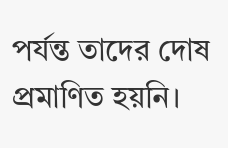পর্যন্ত তাদের দোষ প্রমাণিত হয়নি।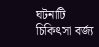ঘটনাটি চিকিৎসা বর্জ্য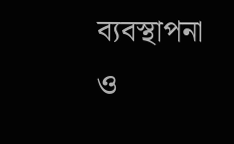ব্যবস্থাপনা ও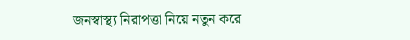জনস্বাস্থ্য নিরাপত্তা নিয়ে নতুন করে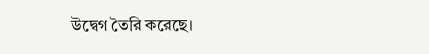উদ্বেগ তৈরি করেছে।